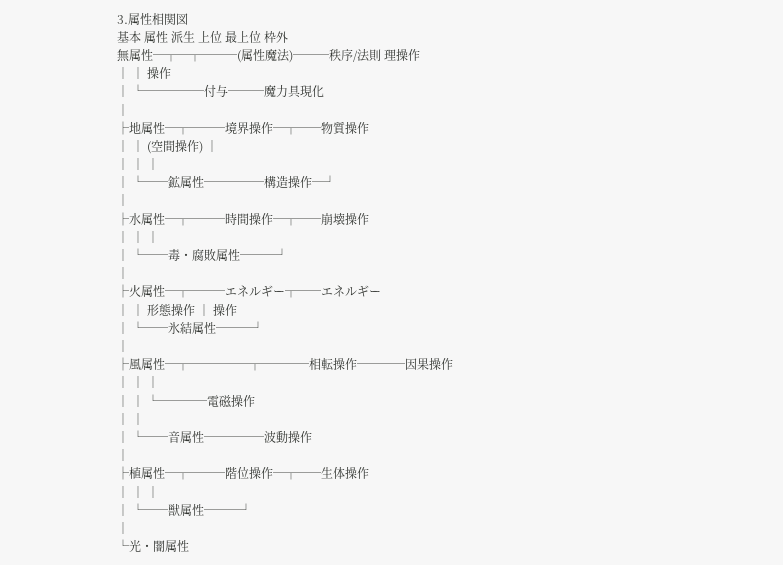3.属性相関図
基本 属性 派生 上位 最上位 枠外
無属性─┬─┬───(属性魔法)───秩序/法則 理操作
│ │ 操作
│ └─────付与───魔力具現化
│
├地属性─┬───境界操作─┬──物質操作
│ │ (空間操作) │
│ │ │
│ └──鉱属性─────構造操作─┘
│
├水属性─┬───時間操作─┬──崩壊操作
│ │ │
│ └──毒・腐敗属性───┘
│
├火属性─┬───エネルギー┬──エネルギー
│ │ 形態操作 │ 操作
│ └──氷結属性───┘
│
├風属性─┬─────┬────相転操作────因果操作
│ │ │
│ │ └────電磁操作
│ │
│ └──音属性─────波動操作
│
├植属性─┬───階位操作─┬──生体操作
│ │ │
│ └──獣属性───┘
│
└光・闇属性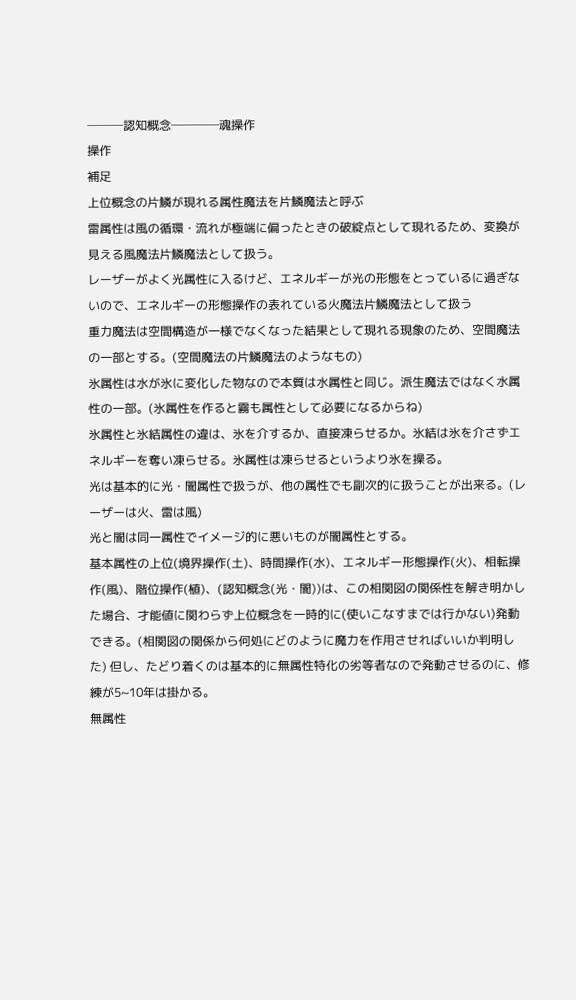───認知概念────魂操作
操作
補足
上位概念の片鱗が現れる属性魔法を片鱗魔法と呼ぶ
雷属性は風の循環・流れが極端に偏ったときの破綻点として現れるため、変換が見える風魔法片鱗魔法として扱う。
レーザーがよく光属性に入るけど、エネルギーが光の形態をとっているに過ぎないので、エネルギーの形態操作の表れている火魔法片鱗魔法として扱う
重力魔法は空間構造が一様でなくなった結果として現れる現象のため、空間魔法の一部とする。(空間魔法の片鱗魔法のようなもの)
氷属性は水が氷に変化した物なので本質は水属性と同じ。派生魔法ではなく水属性の一部。(氷属性を作ると霧も属性として必要になるからね)
氷属性と氷結属性の違は、氷を介するか、直接凍らせるか。氷結は氷を介さずエネルギーを奪い凍らせる。氷属性は凍らせるというより氷を操る。
光は基本的に光・闇属性で扱うが、他の属性でも副次的に扱うことが出来る。(レーザーは火、雷は風)
光と闇は同一属性でイメージ的に悪いものが闇属性とする。
基本属性の上位(境界操作(土)、時間操作(水)、エネルギー形態操作(火)、相転操作(風)、階位操作(植)、(認知概念(光・闇))は、この相関図の関係性を解き明かした場合、才能値に関わらず上位概念を一時的に(使いこなすまでは行かない)発動できる。(相関図の関係から何処にどのように魔力を作用させればいいか判明した) 但し、たどり着くのは基本的に無属性特化の劣等者なので発動させるのに、修練が5~10年は掛かる。
無属性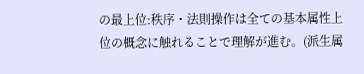の最上位:秩序・法則操作は全ての基本属性上位の概念に触れることで理解が進む。(派生属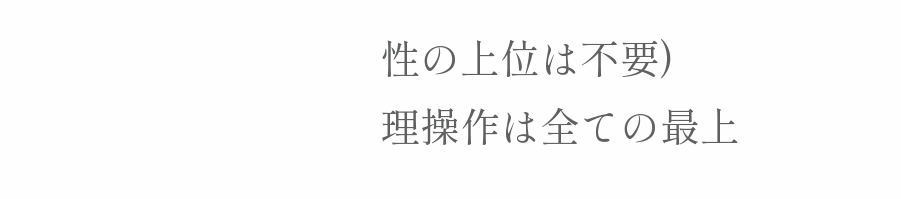性の上位は不要)
理操作は全ての最上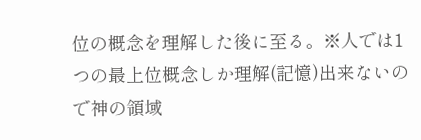位の概念を理解した後に至る。※人では1つの最上位概念しか理解(記憶)出来ないので神の領域